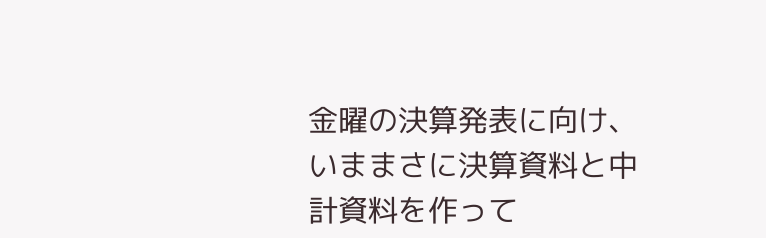金曜の決算発表に向け、いままさに決算資料と中計資料を作って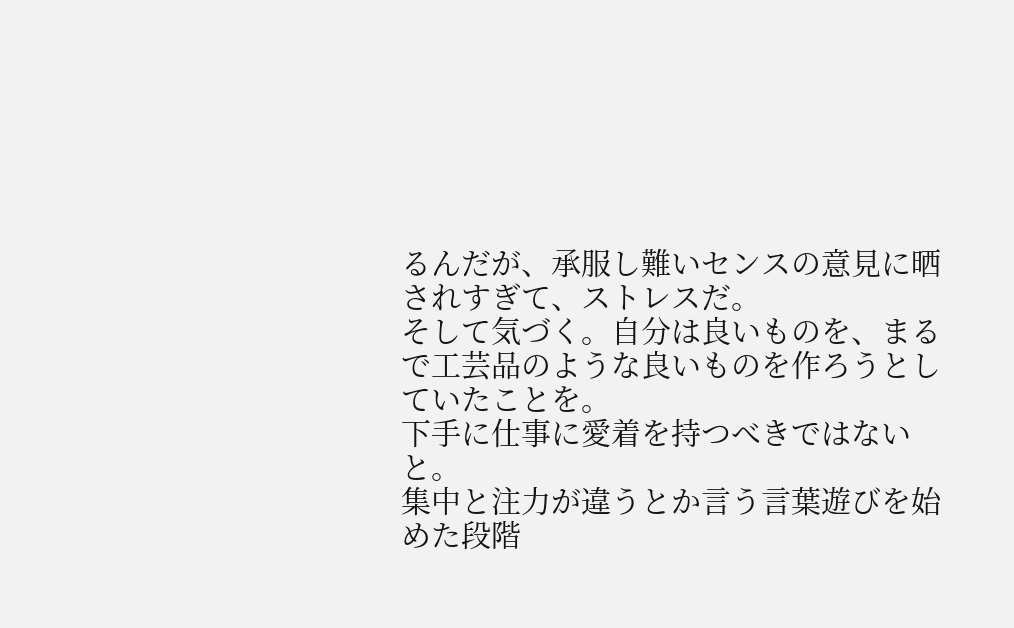るんだが、承服し難いセンスの意見に晒されすぎて、ストレスだ。
そして気づく。自分は良いものを、まるで工芸品のような良いものを作ろうとしていたことを。
下手に仕事に愛着を持つべきではないと。
集中と注力が違うとか言う言葉遊びを始めた段階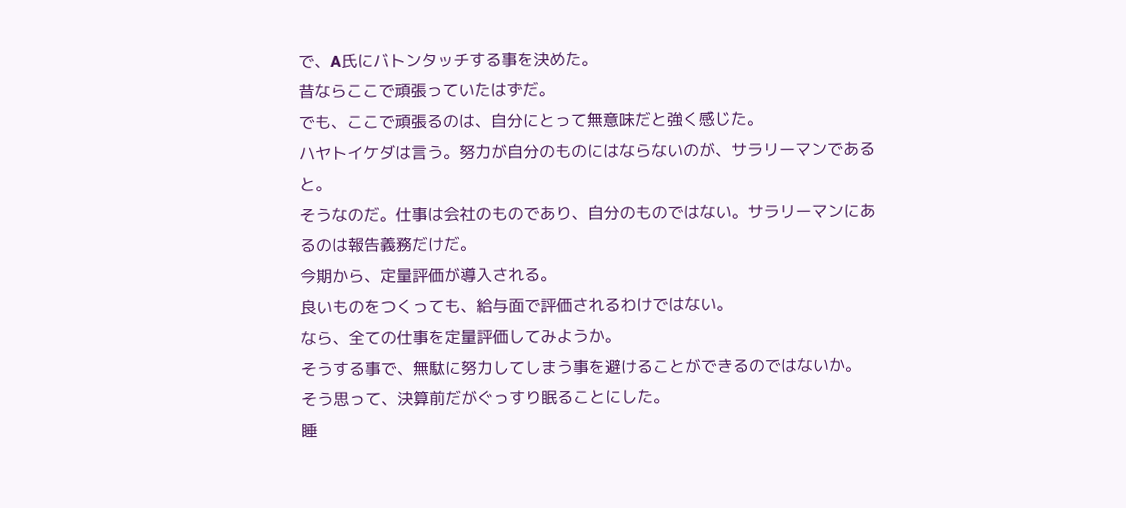で、A氏にバトンタッチする事を決めた。
昔ならここで頑張っていたはずだ。
でも、ここで頑張るのは、自分にとって無意味だと強く感じた。
ハヤトイケダは言う。努力が自分のものにはならないのが、サラリーマンであると。
そうなのだ。仕事は会社のものであり、自分のものではない。サラリーマンにあるのは報告義務だけだ。
今期から、定量評価が導入される。
良いものをつくっても、給与面で評価されるわけではない。
なら、全ての仕事を定量評価してみようか。
そうする事で、無駄に努力してしまう事を避けることができるのではないか。
そう思って、決算前だがぐっすり眠ることにした。
睡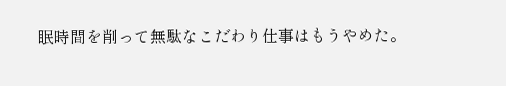眠時間を削って無駄なこだわり仕事はもうやめた。